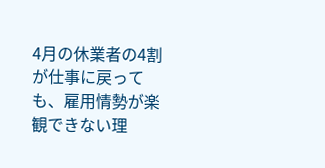4月の休業者の4割が仕事に戻っても、雇用情勢が楽観できない理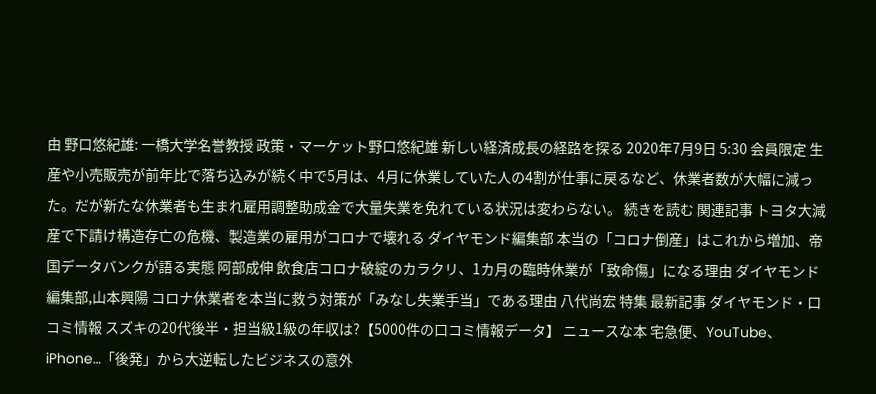由 野口悠紀雄: 一橋大学名誉教授 政策・マーケット野口悠紀雄 新しい経済成長の経路を探る 2020年7月9日 5:30 会員限定 生産や小売販売が前年比で落ち込みが続く中で5月は、4月に休業していた人の4割が仕事に戻るなど、休業者数が大幅に減った。だが新たな休業者も生まれ雇用調整助成金で大量失業を免れている状況は変わらない。 続きを読む 関連記事 トヨタ大減産で下請け構造存亡の危機、製造業の雇用がコロナで壊れる ダイヤモンド編集部 本当の「コロナ倒産」はこれから増加、帝国データバンクが語る実態 阿部成伸 飲食店コロナ破綻のカラクリ、1カ月の臨時休業が「致命傷」になる理由 ダイヤモンド編集部,山本興陽 コロナ休業者を本当に救う対策が「みなし失業手当」である理由 八代尚宏 特集 最新記事 ダイヤモンド・口コミ情報 スズキの20代後半・担当級1級の年収は?【5000件の口コミ情報データ】 ニュースな本 宅急便、YouTube、iPhone…「後発」から大逆転したビジネスの意外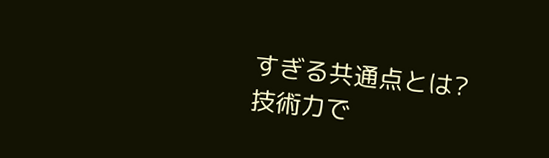すぎる共通点とは?技術力で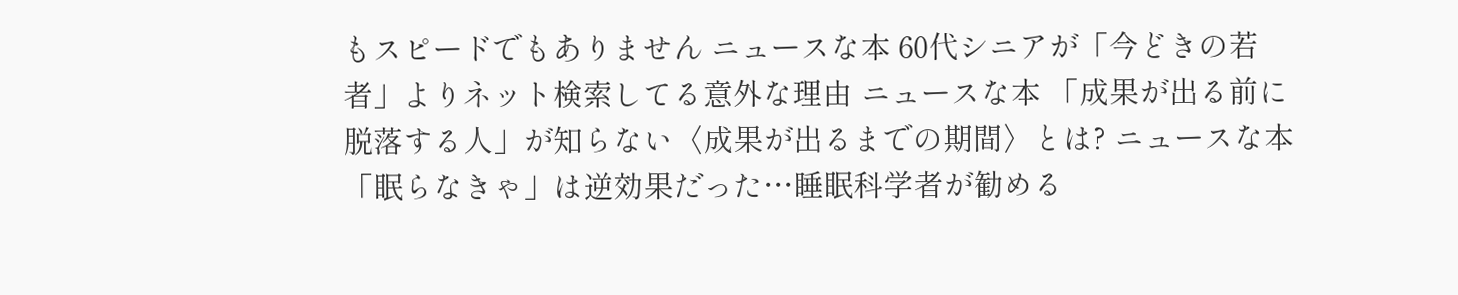もスピードでもありません ニュースな本 60代シニアが「今どきの若者」よりネット検索してる意外な理由 ニュースな本 「成果が出る前に脱落する人」が知らない〈成果が出るまでの期間〉とは? ニュースな本 「眠らなきゃ」は逆効果だった…睡眠科学者が勧める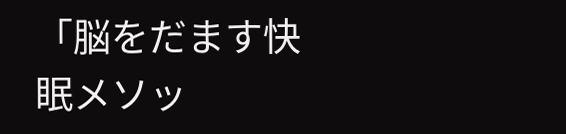「脳をだます快眠メソッ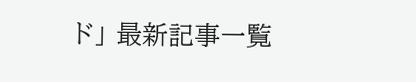ド」 最新記事一覧